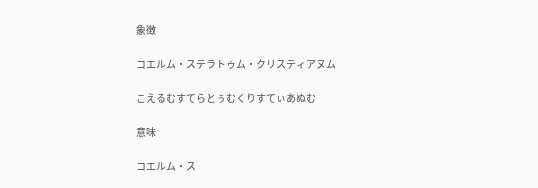象徴

コエルム・ステラトゥム・クリスティアヌム

こえるむすてらとぅむくりすてぃあぬむ

意味

コエルム・ス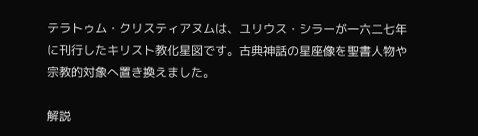テラトゥム・クリスティアヌムは、ユリウス・シラーが一六二七年に刊行したキリスト教化星図です。古典神話の星座像を聖書人物や宗教的対象へ置き換えました。

解説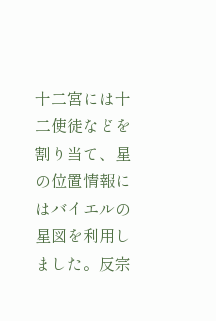十二宮には十二使徒などを割り当て、星の位置情報にはバイエルの星図を利用しました。反宗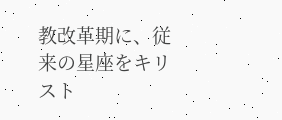教改革期に、従来の星座をキリスト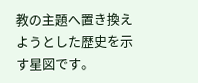教の主題へ置き換えようとした歴史を示す星図です。